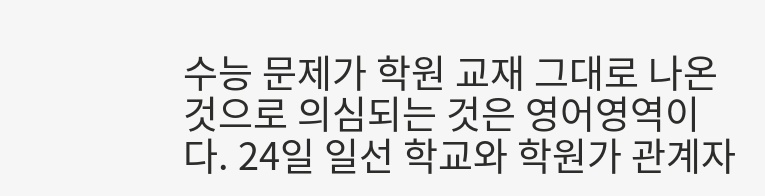수능 문제가 학원 교재 그대로 나온 것으로 의심되는 것은 영어영역이다. 24일 일선 학교와 학원가 관계자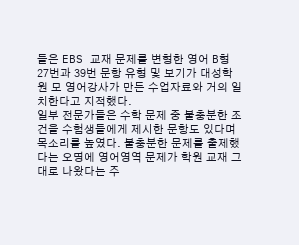들은 EBS 교재 문제를 변형한 영어 B형 27번과 39번 문항 유형 및 보기가 대성학원 모 영어강사가 만든 수업자료와 거의 일치한다고 지적했다.
일부 전문가들은 수학 문제 중 불충분한 조건을 수험생들에게 제시한 문항도 있다며 목소리를 높였다. 불충분한 문제를 출제했다는 오명에 영어영역 문제가 학원 교재 그대로 나왔다는 주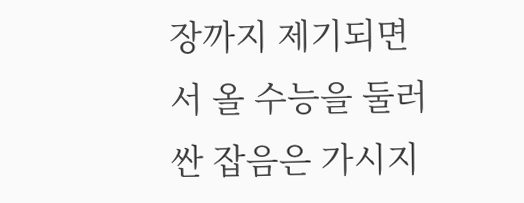장까지 제기되면서 올 수능을 둘러싼 잡음은 가시지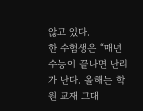않고 있다.
한 수험생은 “매년 수능이 끝나면 난리가 난다. 올해는 학원 교재 그대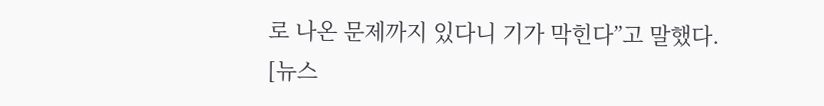로 나온 문제까지 있다니 기가 막힌다”고 말했다.
[뉴스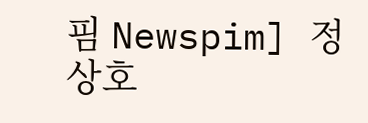핌 Newspim] 정상호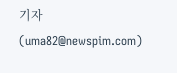기자 (uma82@newspim.com)